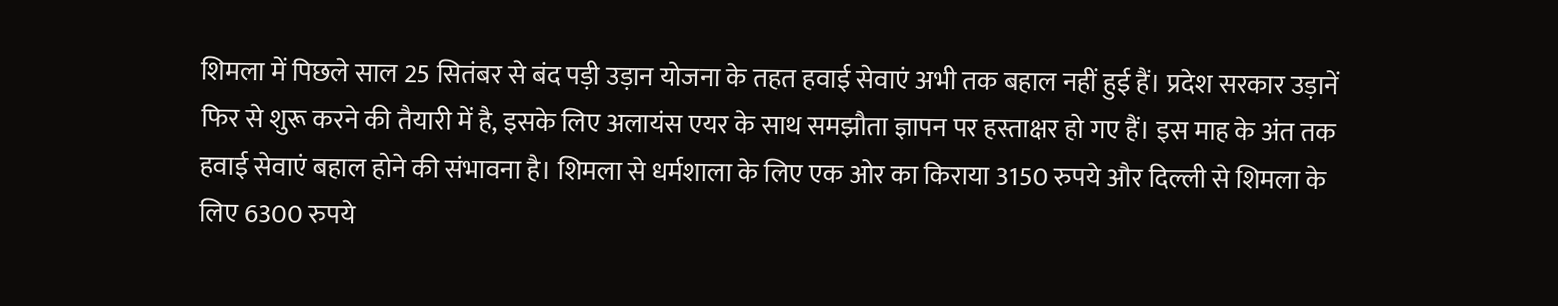शिमला में पिछले साल 25 सितंबर से बंद पड़ी उड़ान योजना के तहत हवाई सेवाएं अभी तक बहाल नहीं हुई हैं। प्रदेश सरकार उड़ानें फिर से शुरू करने की तैयारी में है, इसके लिए अलायंस एयर के साथ समझौता ज्ञापन पर हस्ताक्षर हो गए हैं। इस माह के अंत तक हवाई सेवाएं बहाल होने की संभावना है। शिमला से धर्मशाला के लिए एक ओर का किराया 3150 रुपये और दिल्ली से शिमला के लिए 6300 रुपये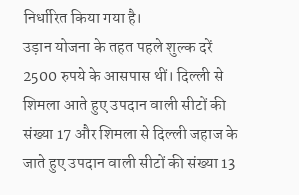निर्धारित किया गया है।
उड़ान योजना के तहत पहले शुल्क दरें 2500 रुपये के आसपास थीं। दिल्ली से शिमला आते हुए उपदान वाली सीटों की संख्या 17 और शिमला से दिल्ली जहाज के जाते हुए उपदान वाली सीटों की संख्या 13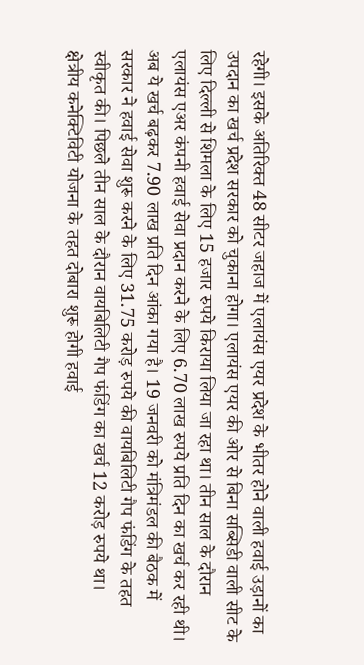रहेगी। इसके अतिरिक्त 48 सीटर जहाज में एलायंस एयर प्रदेश के भीतर होने वाली हवाई उड़ानों का उपदान का खर्च प्रदेश सरकार को चुकाना होगा। एलायंस एयर की ओर से बिना सब्सिडी वाली सीट के लिए दिल्ली से शिमला के लिए 15 हजार रुपये किराया लिया जा रहा था। तीन साल के दौरान एलायंस एअर कंपनी हवाई सेवा प्रदान करने के लिए 6.70 लाख रुपये प्रति दिन का खर्च कर रही थी। अब ये खर्च बढ़कर 7.90 लाख प्रति दिन आंका गया है। 19 जनवरी को मंत्रिमंडल की बैठक में सरकार ने हवाई सेवा शुरू करने के लिए 31.75 करोड़ रुपये की वायबिलिटी गैप फंडिंग के तहत स्वीकृत की। पिछले तीन साल के दौरान वायबिलिटी गैप फंडिंग का खर्च 12 करोड़ रुपये था।
क्षेत्रीय कनेक्टिविटी योजना के तहत दोबारा शुरू होगी हवाई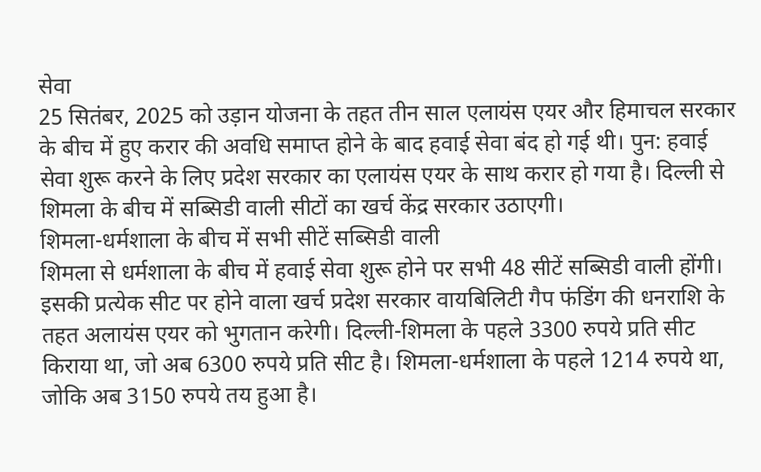सेवा
25 सितंबर, 2025 को उड़ान योजना के तहत तीन साल एलायंस एयर और हिमाचल सरकार के बीच में हुए करार की अवधि समाप्त होने के बाद हवाई सेवा बंद हो गई थी। पुन: हवाई सेवा शुरू करने के लिए प्रदेश सरकार का एलायंस एयर के साथ करार हो गया है। दिल्ली से शिमला के बीच में सब्सिडी वाली सीटों का खर्च केंद्र सरकार उठाएगी।
शिमला-धर्मशाला के बीच में सभी सीटें सब्सिडी वाली
शिमला से धर्मशाला के बीच में हवाई सेवा शुरू होने पर सभी 48 सीटें सब्सिडी वाली होंगी। इसकी प्रत्येक सीट पर होने वाला खर्च प्रदेश सरकार वायबिलिटी गैप फंडिंग की धनराशि के तहत अलायंस एयर को भुगतान करेगी। दिल्ली-शिमला के पहले 3300 रुपये प्रति सीट किराया था, जो अब 6300 रुपये प्रति सीट है। शिमला-धर्मशाला के पहले 1214 रुपये था, जोकि अब 3150 रुपये तय हुआ है।